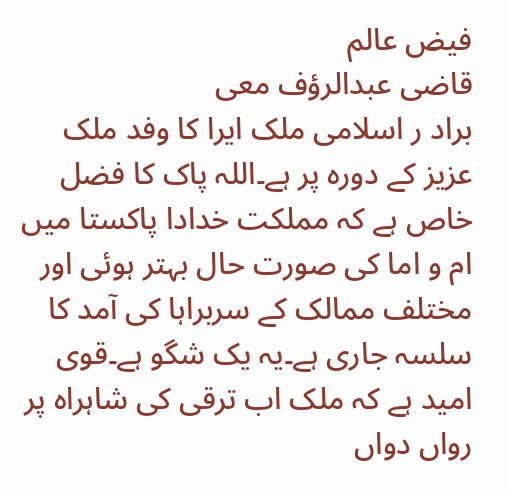فیض عالم
قاضی عبدالرؤف معی
براد ر اسلامی ملک ایرا کا وفد ملک عزیز کے دورہ پر ہے۔اللہ پاک کا فضل خاص ہے کہ مملکت خدادا پاکستا میں ام و اما کی صورت حال بہتر ہوئی اور مختلف ممالک کے سربراہا کی آمد کا سلسہ جاری ہے۔یہ یک شگو ہے۔قوی امید ہے کہ ملک اب ترقی کی شاہراہ پر رواں دواں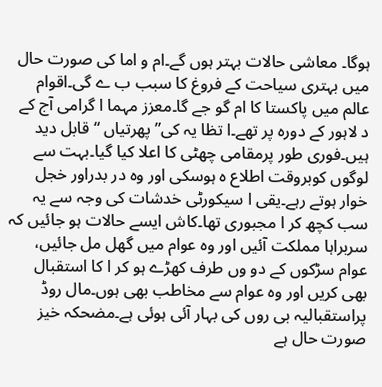ہوگا۔ معاشی حالات بہتر ہوں گے۔ام و اما کی صورت حال میں بہتری سیاحت کے فروغ کا سبب ب ے گی۔اقوام عالم میں پاکستا کا ام گو جے گا۔معزز مہما ا گرامی آج کے د لاہور کے دورہ پر تھے۔ا تظا یہ کی” پھرتیاں “ قابل دید ہیں۔فوری طور پرمقامی چھٹی کا اعلا کیا گیا۔بہت سے لوگوں کوبروقت اطلاع ہ ہوسکی اور وہ در بدراور خجل خوار ہوتے رہے۔یقی ا سیکورٹی خدشات کی وجہ سے یہ سب کچھ کر ا مجبوری تھا۔کاش ایسے حالات ہو جائیں کہ سربراہا مملکت آئیں اور وہ عوام میں گھل مل جائیں، عوام سڑکوں کے دو وں طرف کھڑے ہو کر ا کا استقبال بھی کریں اور وہ عوام سے مخاطب بھی ہوں۔مال روڈ پراستقبالیہ بی روں کی بہار آئی ہوئی ہے۔مضحکہ خیز صورت حال ہے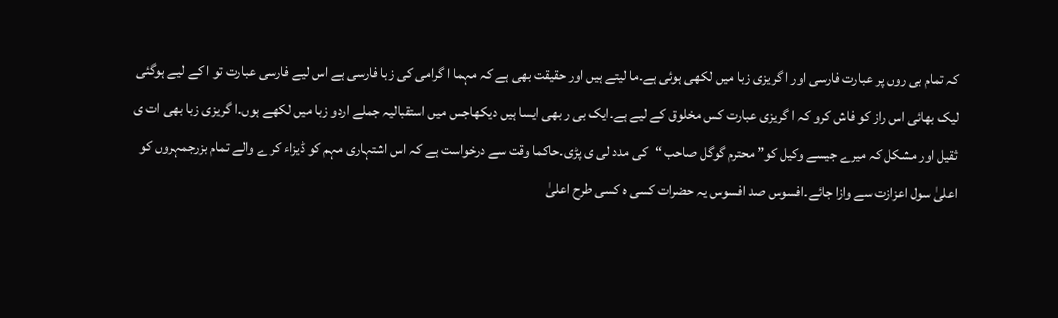کہ تمام بی روں پر عبارت فارسی اور ا گریزی زبا میں لکھی ہوئی ہے۔ما لیتے ہیں اور حقیقت بھی ہے کہ مہما ا گرامی کی زبا فارسی ہے اس لیے فارسی عبارت تو ا کے لیے ہوگئی لیک بھائی اس راز کو فاش کرو کہ ا گریزی عبارت کس مخلوق کے لیے ہے۔ایک بی ر بھی ایسا ہیں دیکھاجس میں استقبالیہ جملے اردو زبا میں لکھے ہوں۔ا گریزی زبا بھی ات ی ثقیل اور مشکل کہ میرے جیسے وکیل کو” محترم گوگل صاحب “کی مدد لی ی پڑی۔حاکما وقت سے درخواست ہے کہ اس اشتہاری مہم کو ڈیزاء کر ے والے تمام بزرجمہروں کو اعلیٰ سول اعزازت سے وازا جائے۔افسوس صد افسوس یہ حضرات کسی ہ کسی طرح اعلیٰ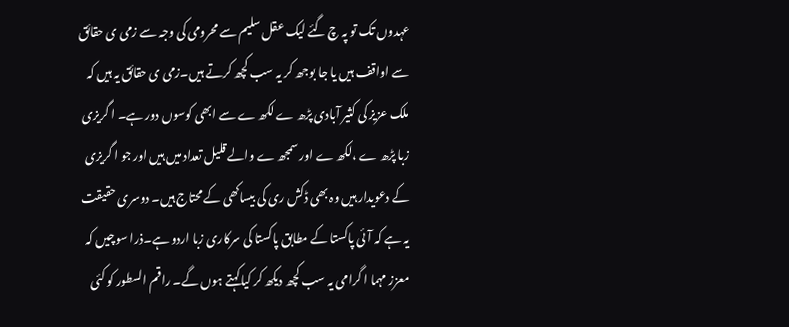عہدوں تک تو پہ چ گئے لیک عقل سلیم سے محرومی کی وجہ سے زمی ی حقائق سے اواقف ہیں یا جا بوجھ کر یہ سب کچھ کرتے ہیں۔زمی ی حقائق یہ ہیں کہ ملک عزیز کی کثیر آبادی پڑھ ے لکھ ے سے ابھی کوسوں دور ہے۔ ا گریزی زبا پڑھ ے ،لکھ ے اور سمجھ ے والے قلیل تعداد میں ہیں اور جو ا گریزی کے دعویدار ہیں وہ بھی ڈکش ری کی بیساکھی کے محتاج ہیں۔ دوسری حقیقت یہ ہے کہ آئی پاکستا کے مطابق پاکستا کی سرکاری زبا اردو ہے۔ذرا سوچیں کہ معزز مہما ا گرامی یہ سب کچھ دیکھ کر کیاکہتے ہوں گے۔ راقم السطور کو کئی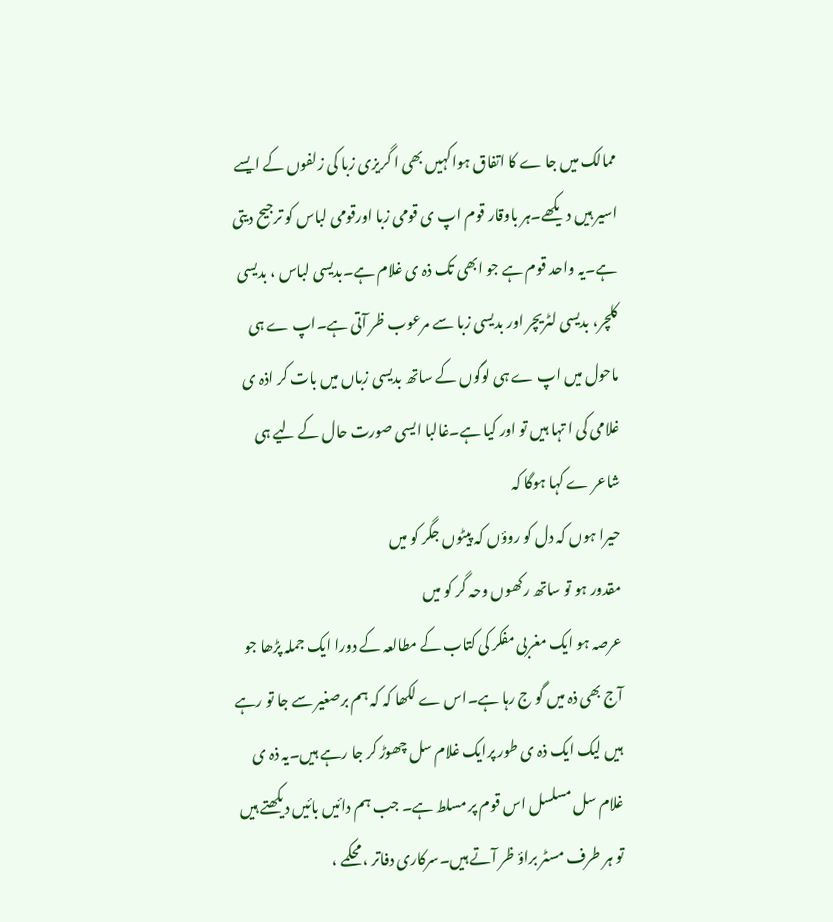ممالک میں جا ے کا اتفاق ہواکہیں بھی ا گریزی زبا کی زلفوں کے ایسے اسیر ہیں دیکھے۔ہر باوقار قوم اپ ی قومی زبا اورقومی لباس کو ترجیح دیتی ہے۔یہ واحد قوم ہے جو ابھی تک ذہ ی غلام ہے۔بدیسی لباس ، بدیسی کلچر، بدیسی لٹریچر اور بدیسی زبا سے مرعوب ظر آتی ہے۔اپ ے ہی ماحول میں اپ ے ہی لوگوں کے ساتھ بدیسی زباں میں بات کر اذہ ی غلامی کی ا تہا ہیں تو اور کیا ہے۔غالبا ایسی صورت حال کے لیے ہی شاعر ے کہا ہوگا کہ
حیرا ہوں کہ دل کو روؤں کہ پیٹوں جگر کو میں
مقدور ہو تو ساتھ رکھوں وحہ گر کو میں
عرصہ ہو ایک مغربی مفکر کی کتاب کے مطالعہ کے دورا ایک جملہ پڑھا جو آج بھی ذہ میں گو ج رہا ہے۔اس ے لکھا کہ کہ ہم برصغیر سے جا تو رہے ہیں لیک ایک ذہ ی طور پرایک غلام سل چھوڑ کر جا رہے ہیں۔یہ ذہ ی غلام سل مسلسل اس قوم پر مسلط ہے۔ جب ہم دائیں بائیں دیکھتے ہیں تو ہر طرف مسٹر براؤ ظر آتے ہیں۔سرکاری دفاتر ، محکمے ،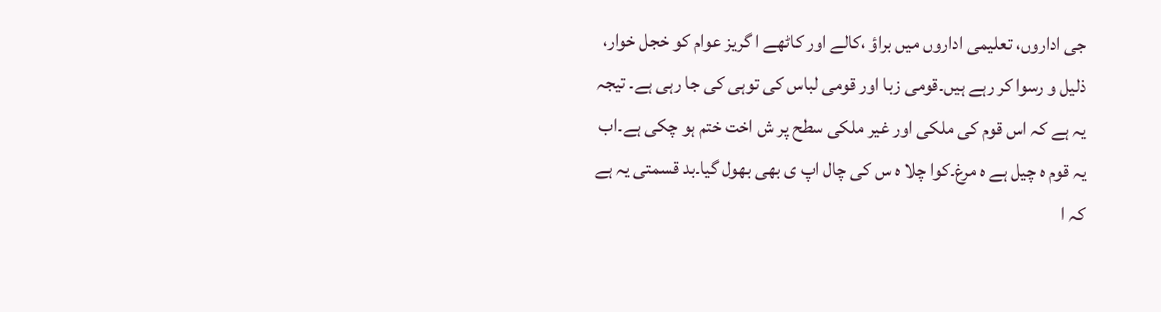جی اداروں، تعلیمی اداروں میں براؤ ،کالے اور کاٹھے ا گریز عوام کو خجل خوار، ذلیل و رسوا کر رہے ہیں۔قومی زبا اور قومی لباس کی توہی کی جا رہی ہے۔ تیجہ یہ ہے کہ اس قوم کی ملکی اور غیر ملکی سطح پر ش اخت ختم ہو چکی ہے۔اب یہ قوم ہ چیل ہے ہ مرغ۔کوا چلا ہ س کی چال اپ ی بھی بھول گیا۔بد قسمتی یہ ہے کہ ا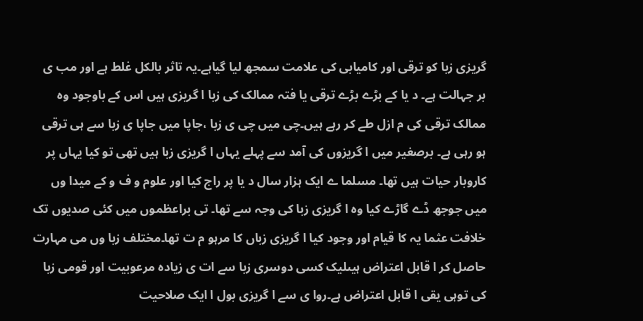گریزی زبا کو ترقی اور کامیابی کی علامت سمجھ لیا گیاہے۔یہ تاثر بالکل غلط ہے اور مب ی بر جہالت ہے۔ د یا کے بڑے بڑے ترقی یا فتہ ممالک کی زبا ا گریزی ہیں اس کے باوجود وہ ممالک ترقی کی م ازل طے کر رہے ہیں۔چی میں چی ی زبا ،جاپا میں جاپا ی زبا سے ہی ترقی ہو رہی ہے۔ برصغیر میں ا گریزوں کی آمد سے پہلے یہاں ا گریزی زبا ہیں تھی تو کیا یہاں پر کاروبار حیات ہیں تھا۔ مسلما ے ایک ہزار سال د یا پر راج کیا اور علوم و ف و کے میدا وں میں جوجھ ڈے گاڑے کیا وہ ا گریزی زبا کی وجہ سے تھا۔ تی براعظموں میں کئی صدیوں تک خلافت عثما یہ کا قیام اور وجود کیا ا گریزی زباں کا مرہو م ت تھا۔مختلف زبا وں می مہارت حاصل کر ا قابل اعتراض ہیںلیک کسی دوسری زبا سے ات ی زیادہ مرعوبیت اور قومی زبا کی توہی یقی ا قابل اعتراض ہے۔روا ی سے ا گریزی بول ا ایک صلاحیت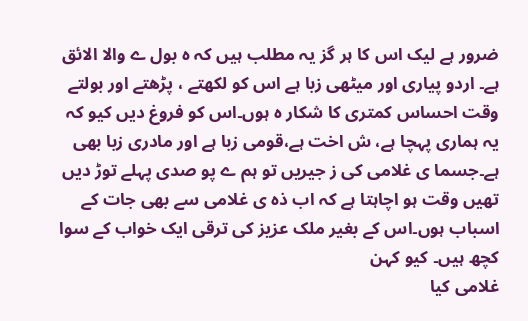ضرور ہے لیک اس کا ہر گز یہ مطلب ہیں کہ ہ بول ے والا الائق ہے۔ اردو پیاری اور میٹھی زبا ہے اس کو لکھتے ، پڑھتے اور بولتے وقت احساس کمتری کا شکار ہ ہوں۔اس کو فروغ دیں کیو کہ یہ ہماری پہچا ہے، ش اخت ہے،قومی زبا ہے اور مادری زبا بھی ہے۔جسما ی غلامی کی ز جیریں تو ہم ے پو صدی پہلے توڑ دیں تھیں وقت ہو اچاہتا ہے کہ اب ذہ ی غلامی سے بھی جات کے اسباب ہوں۔اس کے بغیر ملک عزیز کی ترقی ایک خواب کے سوا کچھ ہیں۔ کیو کہن
غلامی کیا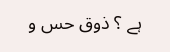ہے ؟ ذوق حس و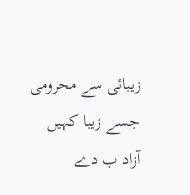زیبائی سے محرومی
جسے زیبا کہیں آزاد ب دے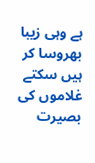ہے وہی زیبا
بھروسا کر ہیں سکتے غلاموں کی بصیرت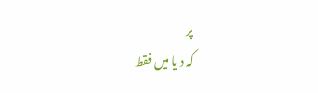پر
کہ د یا میں فقط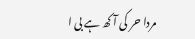مردا حر کی آ کھ ہے بی ا